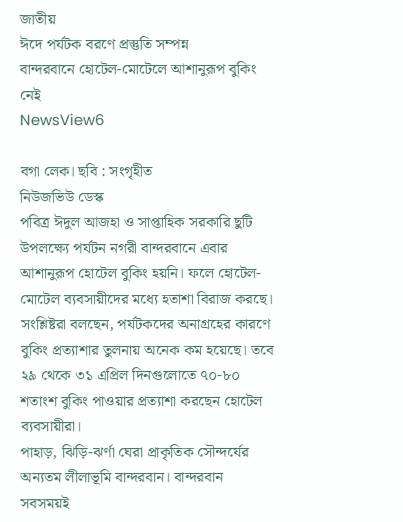জাতীয়
ঈদে পর্যটক বরণে প্রস্তুতি সম্পন্ন
বান্দরবানে হোটেল-মোটেলে আশানুরূপ বুকিং নেই
NewsView6

বগা লেক। ছবি : সংগৃহীত
নিউজভিউ ডেস্ক
পবিত্র ঈদুল আজহা ও সাপ্তাহিক সরকারি ছুটি উপলক্ষ্যে পর্যটন নগরী বান্দরবানে এবার আশানুরূপ হোটেল বুকিং হয়নি। ফলে হোটেল-মোটেল ব্যবসায়ীদের মধ্যে হতাশা বিরাজ করছে।
সংশ্লিষ্টরা বলছেন, পর্যটকদের অনাগ্রহের কারণে বুকিং প্রত্যাশার তুলনায় অনেক কম হয়েছে। তবে ২৯ থেকে ৩১ এপ্রিল দিনগুলোতে ৭০-৮০ শতাংশ বুকিং পাওয়ার প্রত্যাশা করছেন হোটেল ব্যবসায়ীরা।
পাহাড়, ঝিড়ি-ঝর্ণা ঘেরা প্রাকৃতিক সৌন্দর্যের অন্যতম লীলাভূমি বান্দরবান। বান্দরবান সবসময়ই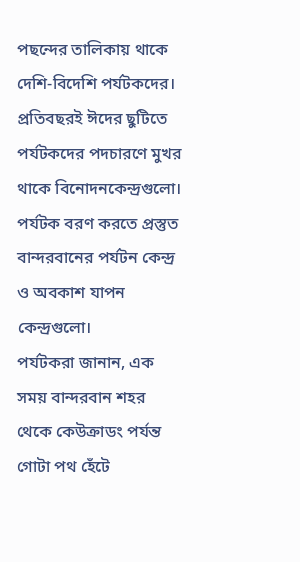পছন্দের তালিকায় থাকে দেশি-বিদেশি পর্যটকদের। প্রতিবছরই ঈদের ছুটিতে পর্যটকদের পদচারণে মুখর থাকে বিনোদনকেন্দ্রগুলো। পর্যটক বরণ করতে প্রস্তুত বান্দরবানের পর্যটন কেন্দ্র ও অবকাশ যাপন কেন্দ্রগুলো।
পর্যটকরা জানান, এক সময় বান্দরবান শহর থেকে কেউক্রাডং পর্যন্ত গোটা পথ হেঁটে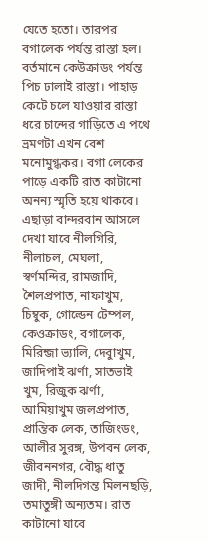যেতে হতো। তারপর বগালেক পর্যন্ত রাস্তা হল। বর্তমানে কেউক্রাডং পর্যন্ত পিচ ঢালাই রাস্তা। পাহাড় কেটে চলে যাওয়ার রাস্তা ধরে চান্দের গাড়িতে এ পথে ভ্রমণটা এখন বেশ মনোমুগ্ধকর। বগা লেকের পাড়ে একটি রাত কাটানো অনন্য স্মৃতি হয়ে থাকবে।
এছাড়া বান্দরবান আসলে দেখা যাবে নীলগিরি, নীলাচল, মেঘলা, স্বর্ণমন্দির, রামজাদি, শৈলপ্রপাত, নাফাখুম, চিম্বুক, গোল্ডেন টেম্পল, কেওক্রাডং, বগালেক, মিরিন্জা ভ্যালি, দেবুাখুম, জাদিপাই ঝর্ণা, সাতভাই খুম, রিজুক ঝর্ণা, আমিয়াখুম জলপ্রপাত, প্রান্তিক লেক, তাজিংডং, আলীর সুরঙ্গ, উপবন লেক, জীবননগর, বৌদ্ধ ধাতু জাদী, নীলদিগন্ত মিলনছড়ি, তমাতুঙ্গী অন্যতম। রাত কাটানো যাবে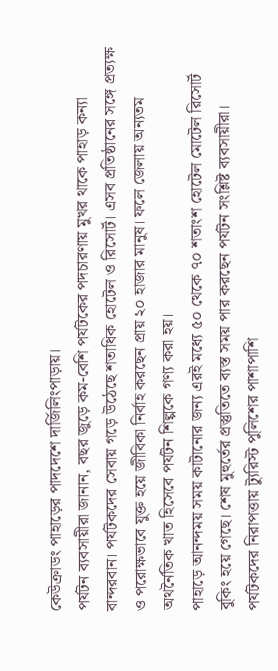কেউক্রাডং পাহাড়ের পাদদেশে দার্জিলিংপাড়ায়।
পর্যটন ব্যবসায়ীরা জানান, বছর জুড়ে কম-বেশি পর্যটকের পদচারণায় মুখর থাকে পাহাড় কন্যা বান্দরবান। পর্যটকদের সেবায় গড়ে উঠেছে শতাধিক হোটেল ও রিসোর্ট। এসব প্রতিষ্ঠানের সঙ্গে প্রত্যক্ষ ও পরোক্ষভাবে যুক্ত হয়ে জীবিকা নির্বাহ করছেন প্রায় ২০ হাজার মানুষ। ফলে জেলায় অন্যতম অথর্নৈতিক খাত হিসেবে পর্যটন শিল্পকে গণ্য করা হয়।
পাহাড়ে আনন্দময় সময় কাটানোর জন্য এরই মধ্যে ৫০ থেকে ৭০ শতাংশ হোটেল মোটেল রিসোর্ট বুকিং হয়ে গেছে। শেষ মুহুর্তের প্রস্তুতিতে ব্যস্ত সময় পার করছেন পর্যটন সংশ্লিষ্ট ব্যবসায়ীরা। পর্যটকদের নিরাপত্তায় ট্যুরিস্ট পুলিশের পাশাপাশি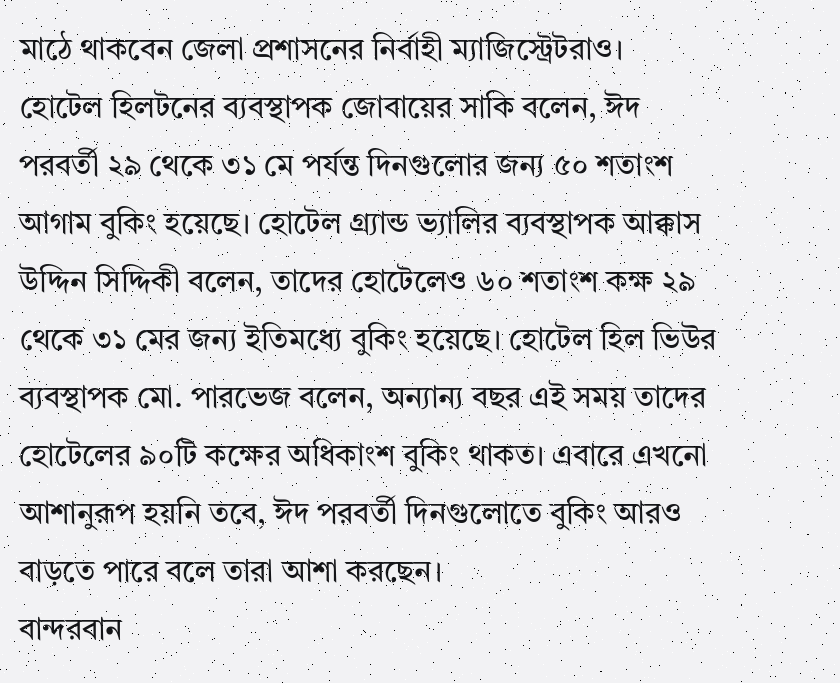মাঠে থাকবেন জেলা প্রশাসনের নির্বাহী ম্যাজিস্ট্রেটরাও।
হোটেল হিলটনের ব্যবস্থাপক জোবায়ের সাকি বলেন, ঈদ পরবর্তী ২৯ থেকে ৩১ মে পর্যন্ত দিনগুলোর জন্য ৫০ শতাংশ আগাম বুকিং হয়েছে। হোটেল গ্র্যান্ড ভ্যালির ব্যবস্থাপক আক্কাস উদ্দিন সিদ্দিকী বলেন, তাদের হোটেলেও ৬০ শতাংশ কক্ষ ২৯ থেকে ৩১ মের জন্য ইতিমধ্যে বুকিং হয়েছে। হোটেল হিল ভিউর ব্যবস্থাপক মো. পারভেজ বলেন, অন্যান্য বছর এই সময় তাদের হোটেলের ৯০টি কক্ষের অধিকাংশ বুকিং থাকত। এবারে এখনো আশানুরূপ হয়নি তবে, ঈদ পরবর্তী দিনগুলোতে বুকিং আরও বাড়তে পারে বলে তারা আশা করছেন।
বান্দরবান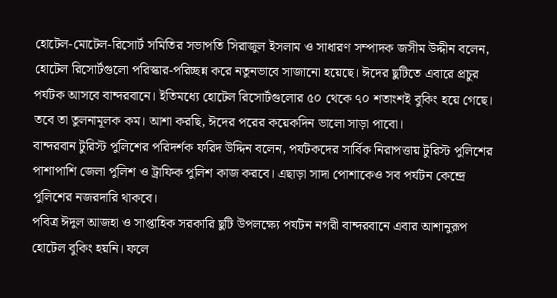হোটেল-মোটেল-রিসোর্ট সমিতির সভাপতি সিরাজুল ইসলাম ও সাধারণ সম্পাদক জসীম উদ্দীন বলেন, হোটেল রিসোর্টগুলো পরিস্কার-পরিচ্ছন্ন করে নতুনভাবে সাজানো হয়েছে। ঈদের ছুটিতে এবারে প্রচুর পর্যটক আসবে বান্দরবানে। ইতিমধ্যে হোটেল রিসোর্টগুলোর ৫০ থেকে ৭০ শতাংশই বুকিং হয়ে গেছে। তবে তা তুলনামূলক কম। আশা করছি, ঈদের পরের কয়েকদিন ভালো সাড়া পাবো।
বান্দরবান টুরিস্ট পুলিশের পরিদর্শক ফরিদ উদ্দিন বলেন, পর্যটকদের সার্বিক নিরাপত্তায় টুরিস্ট পুলিশের পাশাপাশি জেলা পুলিশ ও ট্রাফিক পুলিশ কাজ করবে। এছাড়া সাদা পোশাকেও সব পর্যটন কেন্দ্রে পুলিশের নজরদারি থাকবে।
পবিত্র ঈদুল আজহা ও সাপ্তাহিক সরকারি ছুটি উপলক্ষ্যে পর্যটন নগরী বান্দরবানে এবার আশানুরূপ হোটেল বুকিং হয়নি। ফলে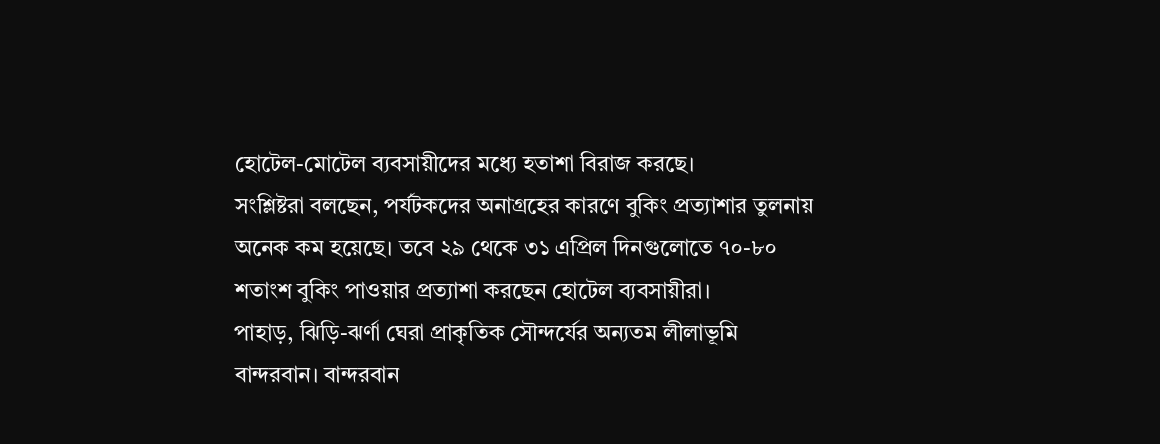হোটেল-মোটেল ব্যবসায়ীদের মধ্যে হতাশা বিরাজ করছে।
সংশ্লিষ্টরা বলছেন, পর্যটকদের অনাগ্রহের কারণে বুকিং প্রত্যাশার তুলনায় অনেক কম হয়েছে। তবে ২৯ থেকে ৩১ এপ্রিল দিনগুলোতে ৭০-৮০ শতাংশ বুকিং পাওয়ার প্রত্যাশা করছেন হোটেল ব্যবসায়ীরা।
পাহাড়, ঝিড়ি-ঝর্ণা ঘেরা প্রাকৃতিক সৌন্দর্যের অন্যতম লীলাভূমি বান্দরবান। বান্দরবান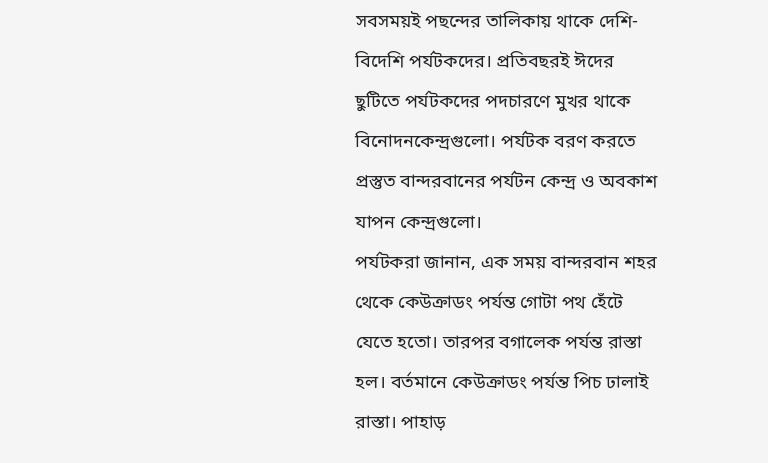সবসময়ই পছন্দের তালিকায় থাকে দেশি-বিদেশি পর্যটকদের। প্রতিবছরই ঈদের ছুটিতে পর্যটকদের পদচারণে মুখর থাকে বিনোদনকেন্দ্রগুলো। পর্যটক বরণ করতে প্রস্তুত বান্দরবানের পর্যটন কেন্দ্র ও অবকাশ যাপন কেন্দ্রগুলো।
পর্যটকরা জানান, এক সময় বান্দরবান শহর থেকে কেউক্রাডং পর্যন্ত গোটা পথ হেঁটে যেতে হতো। তারপর বগালেক পর্যন্ত রাস্তা হল। বর্তমানে কেউক্রাডং পর্যন্ত পিচ ঢালাই রাস্তা। পাহাড়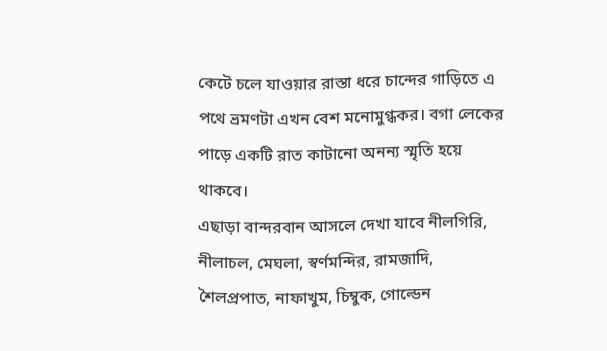কেটে চলে যাওয়ার রাস্তা ধরে চান্দের গাড়িতে এ পথে ভ্রমণটা এখন বেশ মনোমুগ্ধকর। বগা লেকের পাড়ে একটি রাত কাটানো অনন্য স্মৃতি হয়ে থাকবে।
এছাড়া বান্দরবান আসলে দেখা যাবে নীলগিরি, নীলাচল, মেঘলা, স্বর্ণমন্দির, রামজাদি, শৈলপ্রপাত, নাফাখুম, চিম্বুক, গোল্ডেন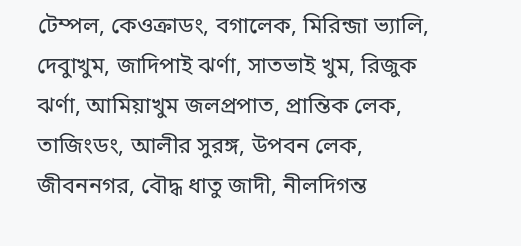টেম্পল, কেওক্রাডং, বগালেক, মিরিন্জা ভ্যালি, দেবুাখুম, জাদিপাই ঝর্ণা, সাতভাই খুম, রিজুক ঝর্ণা, আমিয়াখুম জলপ্রপাত, প্রান্তিক লেক, তাজিংডং, আলীর সুরঙ্গ, উপবন লেক, জীবননগর, বৌদ্ধ ধাতু জাদী, নীলদিগন্ত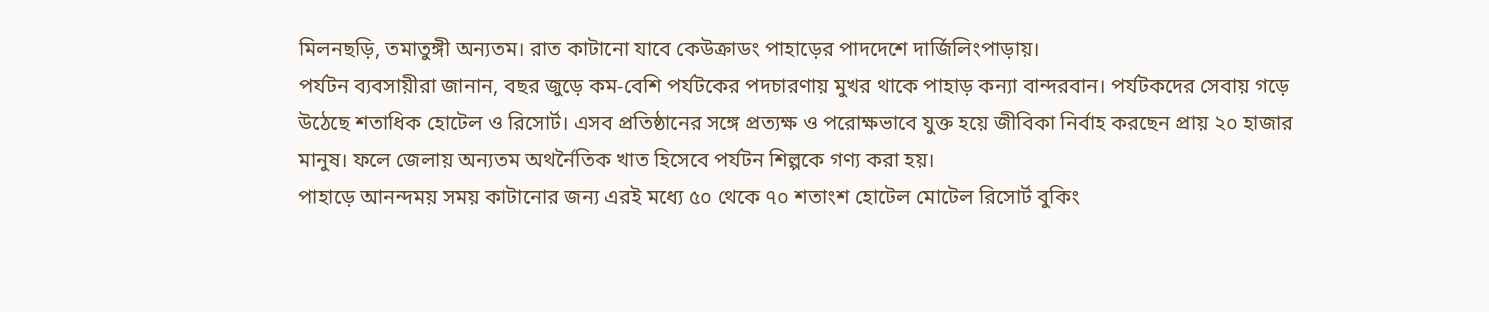মিলনছড়ি, তমাতুঙ্গী অন্যতম। রাত কাটানো যাবে কেউক্রাডং পাহাড়ের পাদদেশে দার্জিলিংপাড়ায়।
পর্যটন ব্যবসায়ীরা জানান, বছর জুড়ে কম-বেশি পর্যটকের পদচারণায় মুখর থাকে পাহাড় কন্যা বান্দরবান। পর্যটকদের সেবায় গড়ে উঠেছে শতাধিক হোটেল ও রিসোর্ট। এসব প্রতিষ্ঠানের সঙ্গে প্রত্যক্ষ ও পরোক্ষভাবে যুক্ত হয়ে জীবিকা নির্বাহ করছেন প্রায় ২০ হাজার মানুষ। ফলে জেলায় অন্যতম অথর্নৈতিক খাত হিসেবে পর্যটন শিল্পকে গণ্য করা হয়।
পাহাড়ে আনন্দময় সময় কাটানোর জন্য এরই মধ্যে ৫০ থেকে ৭০ শতাংশ হোটেল মোটেল রিসোর্ট বুকিং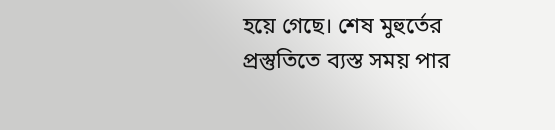হয়ে গেছে। শেষ মুহুর্তের প্রস্তুতিতে ব্যস্ত সময় পার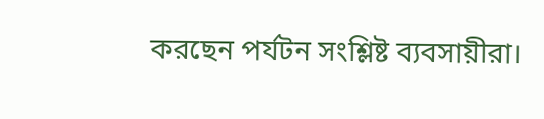করছেন পর্যটন সংশ্লিষ্ট ব্যবসায়ীরা।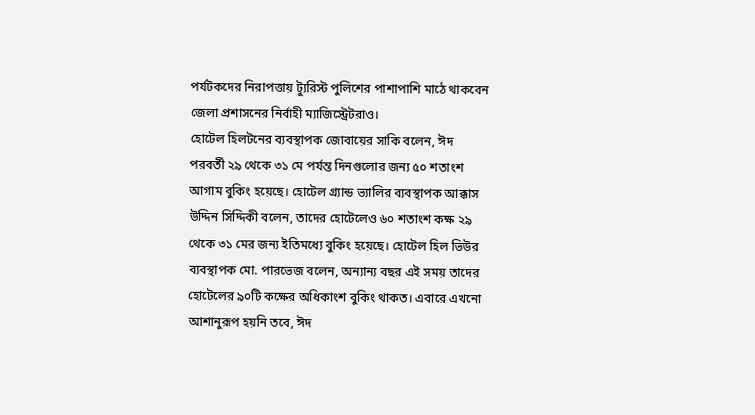পর্যটকদের নিরাপত্তায় ট্যুরিস্ট পুলিশের পাশাপাশি মাঠে থাকবেন জেলা প্রশাসনের নির্বাহী ম্যাজিস্ট্রেটরাও।
হোটেল হিলটনের ব্যবস্থাপক জোবায়ের সাকি বলেন, ঈদ পরবর্তী ২৯ থেকে ৩১ মে পর্যন্ত দিনগুলোর জন্য ৫০ শতাংশ আগাম বুকিং হয়েছে। হোটেল গ্র্যান্ড ভ্যালির ব্যবস্থাপক আক্কাস উদ্দিন সিদ্দিকী বলেন, তাদের হোটেলেও ৬০ শতাংশ কক্ষ ২৯ থেকে ৩১ মের জন্য ইতিমধ্যে বুকিং হয়েছে। হোটেল হিল ভিউর ব্যবস্থাপক মো. পারভেজ বলেন, অন্যান্য বছর এই সময় তাদের হোটেলের ৯০টি কক্ষের অধিকাংশ বুকিং থাকত। এবারে এখনো আশানুরূপ হয়নি তবে, ঈদ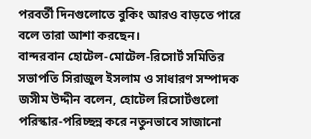পরবর্তী দিনগুলোতে বুকিং আরও বাড়তে পারে বলে তারা আশা করছেন।
বান্দরবান হোটেল-মোটেল-রিসোর্ট সমিতির সভাপতি সিরাজুল ইসলাম ও সাধারণ সম্পাদক জসীম উদ্দীন বলেন, হোটেল রিসোর্টগুলো পরিস্কার-পরিচ্ছন্ন করে নতুনভাবে সাজানো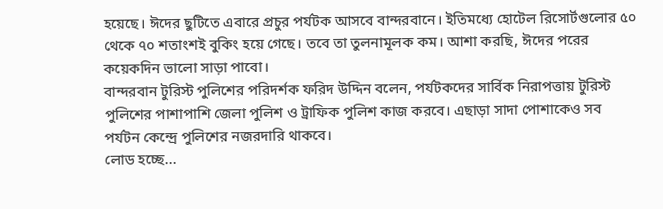হয়েছে। ঈদের ছুটিতে এবারে প্রচুর পর্যটক আসবে বান্দরবানে। ইতিমধ্যে হোটেল রিসোর্টগুলোর ৫০ থেকে ৭০ শতাংশই বুকিং হয়ে গেছে। তবে তা তুলনামূলক কম। আশা করছি, ঈদের পরের কয়েকদিন ভালো সাড়া পাবো।
বান্দরবান টুরিস্ট পুলিশের পরিদর্শক ফরিদ উদ্দিন বলেন, পর্যটকদের সার্বিক নিরাপত্তায় টুরিস্ট পুলিশের পাশাপাশি জেলা পুলিশ ও ট্রাফিক পুলিশ কাজ করবে। এছাড়া সাদা পোশাকেও সব পর্যটন কেন্দ্রে পুলিশের নজরদারি থাকবে।
লোড হচ্ছে...